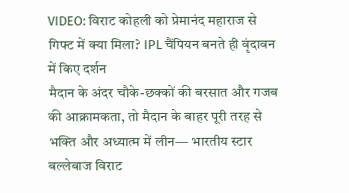VIDEO: विराट कोहली को प्रेमानंद महाराज से गिफ्ट में क्या मिला? IPL चैंपियन बनते ही वृंदावन में किए दर्शन
मैदान के अंदर चौके-छक्कों की बरसात और गजब की आक्रामकता, तो मैदान के बाहर पूरी तरह से भक्ति और अध्यात्म में लीन— भारतीय स्टार बल्लेबाज विराट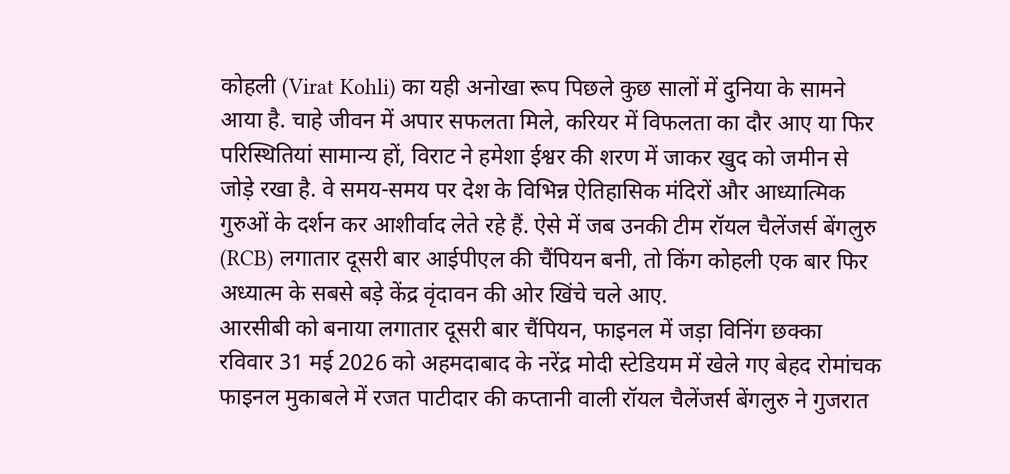कोहली (Virat Kohli) का यही अनोखा रूप पिछले कुछ सालों में दुनिया के सामने आया है. चाहे जीवन में अपार सफलता मिले, करियर में विफलता का दौर आए या फिर परिस्थितियां सामान्य हों, विराट ने हमेशा ईश्वर की शरण में जाकर खुद को जमीन से जोड़े रखा है. वे समय-समय पर देश के विभिन्न ऐतिहासिक मंदिरों और आध्यात्मिक गुरुओं के दर्शन कर आशीर्वाद लेते रहे हैं. ऐसे में जब उनकी टीम रॉयल चैलेंजर्स बेंगलुरु (RCB) लगातार दूसरी बार आईपीएल की चैंपियन बनी, तो किंग कोहली एक बार फिर अध्यात्म के सबसे बड़े केंद्र वृंदावन की ओर खिंचे चले आए.
आरसीबी को बनाया लगातार दूसरी बार चैंपियन, फाइनल में जड़ा विनिंग छक्का
रविवार 31 मई 2026 को अहमदाबाद के नरेंद्र मोदी स्टेडियम में खेले गए बेहद रोमांचक फाइनल मुकाबले में रजत पाटीदार की कप्तानी वाली रॉयल चैलेंजर्स बेंगलुरु ने गुजरात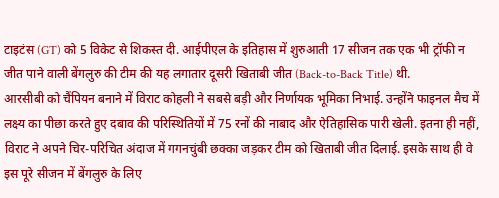टाइटंस (GT) को 5 विकेट से शिकस्त दी. आईपीएल के इतिहास में शुरुआती 17 सीजन तक एक भी ट्रॉफी न जीत पाने वाली बेंगलुरु की टीम की यह लगातार दूसरी खिताबी जीत (Back-to-Back Title) थी.
आरसीबी को चैंपियन बनाने में विराट कोहली ने सबसे बड़ी और निर्णायक भूमिका निभाई. उन्होंने फाइनल मैच में लक्ष्य का पीछा करते हुए दबाव की परिस्थितियों में 75 रनों की नाबाद और ऐतिहासिक पारी खेली. इतना ही नहीं, विराट ने अपने चिर-परिचित अंदाज में गगनचुंबी छक्का जड़कर टीम को खिताबी जीत दिलाई. इसके साथ ही वे इस पूरे सीजन में बेंगलुरु के लिए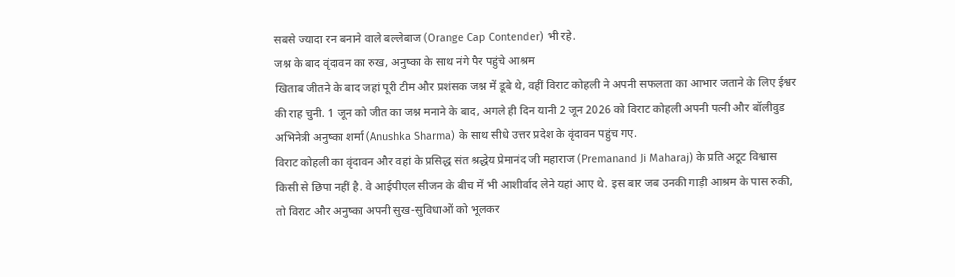सबसे ज्यादा रन बनाने वाले बल्लेबाज (Orange Cap Contender) भी रहे.
जश्न के बाद वृंदावन का रुख, अनुष्का के साथ नंगे पैर पहुंचे आश्रम
खिताब जीतने के बाद जहां पूरी टीम और प्रशंसक जश्न में डूबे थे, वहीं विराट कोहली ने अपनी सफलता का आभार जताने के लिए ईश्वर की राह चुनी. 1 जून को जीत का जश्न मनाने के बाद, अगले ही दिन यानी 2 जून 2026 को विराट कोहली अपनी पत्नी और बॉलीवुड अभिनेत्री अनुष्का शर्मा (Anushka Sharma) के साथ सीधे उत्तर प्रदेश के वृंदावन पहुंच गए.
विराट कोहली का वृंदावन और वहां के प्रसिद्ध संत श्रद्धेय प्रेमानंद जी महाराज (Premanand Ji Maharaj) के प्रति अटूट विश्वास किसी से छिपा नहीं है. वे आईपीएल सीजन के बीच में भी आशीर्वाद लेने यहां आए थे. इस बार जब उनकी गाड़ी आश्रम के पास रुकी, तो विराट और अनुष्का अपनी सुख-सुविधाओं को भूलकर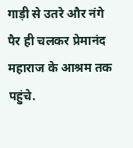गाड़ी से उतरे और नंगे पैर ही चलकर प्रेमानंद महाराज के आश्रम तक पहुंचे.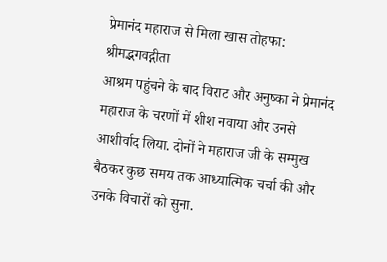प्रेमानंद महाराज से मिला खास तोहफा: श्रीमद्भगवद्गीता
आश्रम पहुंचने के बाद विराट और अनुष्का ने प्रेमानंद महाराज के चरणों में शीश नवाया और उनसे आशीर्वाद लिया. दोनों ने महाराज जी के सम्मुख बैठकर कुछ समय तक आध्यात्मिक चर्चा की और उनके विचारों को सुना.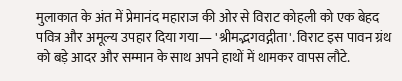मुलाकात के अंत में प्रेमानंद महाराज की ओर से विराट कोहली को एक बेहद पवित्र और अमूल्य उपहार दिया गया— 'श्रीमद्भगवद्गीता'. विराट इस पावन ग्रंथ को बड़े आदर और सम्मान के साथ अपने हाथों में थामकर वापस लौटे.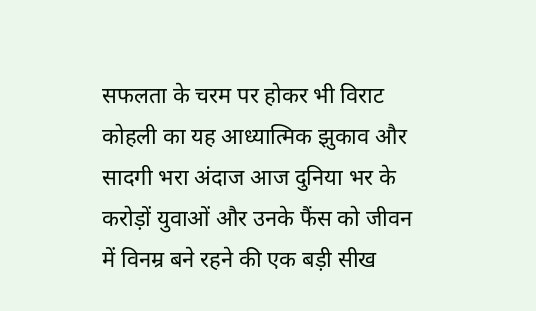सफलता के चरम पर होकर भी विराट कोहली का यह आध्यात्मिक झुकाव और सादगी भरा अंदाज आज दुनिया भर के करोड़ों युवाओं और उनके फैंस को जीवन में विनम्र बने रहने की एक बड़ी सीख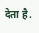देता है.